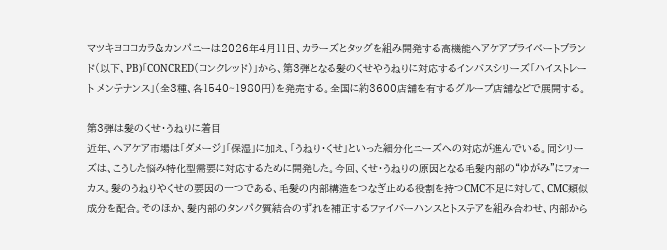マツキヨココカラ&カンパニーは2026年4月11日、カラーズとタッグを組み開発する高機能ヘアケアプライベートブランド(以下、PB)「CONCRED(コンクレッド)」から、第3弾となる髪のくせやうねりに対応するインバスシリーズ「ハイストレート メンテナンス」(全3種、各1540~1980円)を発売する。全国に約3600店舗を有するグループ店舗などで展開する。

第3弾は髪のくせ・うねりに着目
近年、ヘアケア市場は「ダメージ」「保湿」に加え、「うねり・くせ」といった細分化ニーズへの対応が進んでいる。同シリーズは、こうした悩み特化型需要に対応するために開発した。今回、くせ・うねりの原因となる毛髪内部の“ゆがみ”にフォーカス。髪のうねりやくせの要因の一つである、毛髪の内部構造をつなぎ止める役割を持つCMC不足に対して、CMC類似成分を配合。そのほか、髪内部のタンパク質結合のずれを補正するファイバーハンスとトステアを組み合わせ、内部から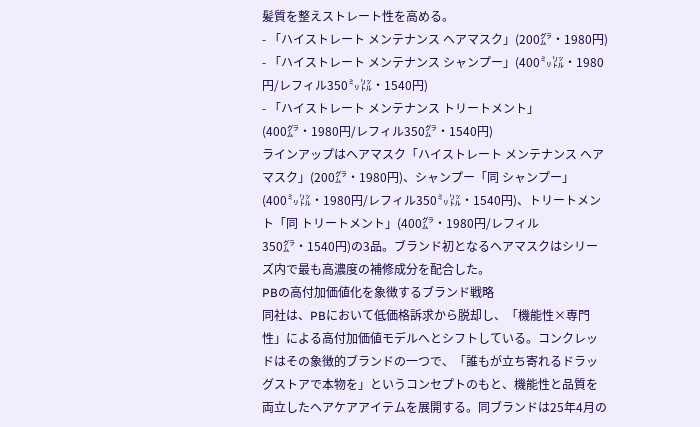髪質を整えストレート性を高める。
- 「ハイストレート メンテナンス ヘアマスク」(200㌘・1980円)
- 「ハイストレート メンテナンス シャンプー」(400㍉㍑・1980円/レフィル350㍉㍑・1540円)
- 「ハイストレート メンテナンス トリートメント」(400㌘・1980円/レフィル350㌘・1540円)
ラインアップはヘアマスク「ハイストレート メンテナンス ヘアマスク」(200㌘・1980円)、シャンプー「同 シャンプー」(400㍉㍑・1980円/レフィル350㍉㍑・1540円)、トリートメント「同 トリートメント」(400㌘・1980円/レフィル350㌘・1540円)の3品。ブランド初となるヘアマスクはシリーズ内で最も高濃度の補修成分を配合した。
PBの高付加価値化を象徴するブランド戦略
同社は、PBにおいて低価格訴求から脱却し、「機能性×専門性」による高付加価値モデルへとシフトしている。コンクレッドはその象徴的ブランドの一つで、「誰もが立ち寄れるドラッグストアで本物を」というコンセプトのもと、機能性と品質を両立したヘアケアアイテムを展開する。同ブランドは25年4月の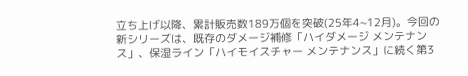立ち上げ以降、累計販売数189万個を突破(25年4~12月)。今回の新シリーズは、既存のダメージ補修「ハイダメージ メンテナンス」、保湿ライン「ハイモイスチャー メンテナンス」に続く第3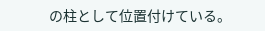の柱として位置付けている。